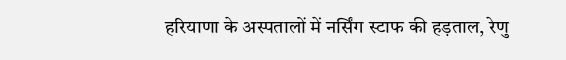हरियाणा के अस्पतालों में नर्सिंग स्टाफ की हड़ताल, रेणु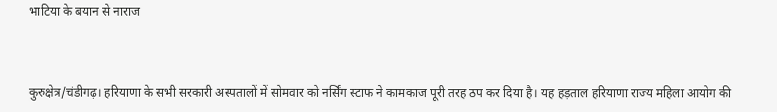भाटिया के बयान से नाराज



कुरुक्षेत्र/चंडीगढ़। हरियाणा के सभी सरकारी अस्पतालों में सोमवार को नर्सिंग स्टाफ ने कामकाज पूरी तरह ठप कर दिया है। यह हड़ताल हरियाणा राज्य महिला आयोग की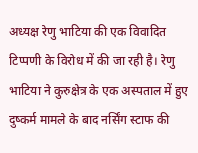अध्यक्ष रेणु भाटिया की एक विवादित टिप्पणी के विरोध में की जा रही है। रेणु भाटिया ने कुरुक्षेत्र के एक अस्पताल में हुए दुष्कर्म मामले के बाद नर्सिंग स्टाफ की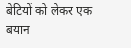बेटियों को लेकर एक बयान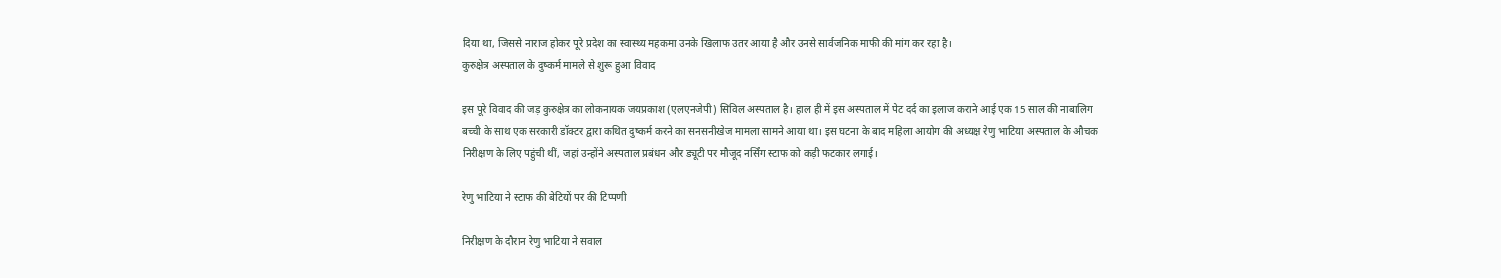दिया था, जिससे नाराज होकर पूरे प्रदेश का स्वास्थ्य महकमा उनके खिलाफ उतर आया है और उनसे सार्वजनिक माफी की मांग कर रहा है।
कुरुक्षेत्र अस्पताल के दुष्कर्म मामले से शुरू हुआ विवाद

इस पूरे विवाद की जड़ कुरुक्षेत्र का लोकनायक जयप्रकाश (एलएनजेपी) सिविल अस्पताल है। हाल ही में इस अस्पताल में पेट दर्द का इलाज कराने आई एक 15 साल की नाबालिग बच्ची के साथ एक सरकारी डॉक्टर द्वारा कथित दुष्कर्म करने का सनसनीखेज मामला सामने आया था। इस घटना के बाद महिला आयोग की अध्यक्ष रेणु भाटिया अस्पताल के औचक निरीक्षण के लिए पहुंची थीं, जहां उन्होंने अस्पताल प्रबंधन और ड्यूटी पर मौजूद नर्सिंग स्टाफ को कड़ी फटकार लगाई।

रेणु भाटिया ने स्टाफ की बेटियों पर की टिप्पणी

निरीक्षण के दौरान रेणु भाटिया ने सवाल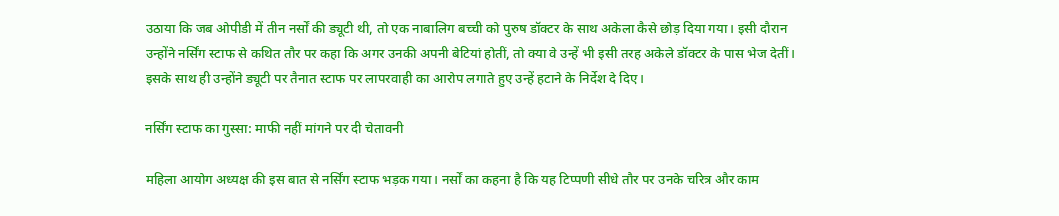उठाया कि जब ओपीडी में तीन नर्सों की ड्यूटी थी, तो एक नाबालिग बच्ची को पुरुष डॉक्टर के साथ अकेला कैसे छोड़ दिया गया। इसी दौरान उन्होंने नर्सिंग स्टाफ से कथित तौर पर कहा कि अगर उनकी अपनी बेटियां होतीं, तो क्या वे उन्हें भी इसी तरह अकेले डॉक्टर के पास भेज देतीं। इसके साथ ही उन्होंने ड्यूटी पर तैनात स्टाफ पर लापरवाही का आरोप लगाते हुए उन्हें हटाने के निर्देश दे दिए।

नर्सिंग स्टाफ का गुस्सा: माफी नहीं मांगने पर दी चेतावनी

महिला आयोग अध्यक्ष की इस बात से नर्सिंग स्टाफ भड़क गया। नर्सों का कहना है कि यह टिप्पणी सीधे तौर पर उनके चरित्र और काम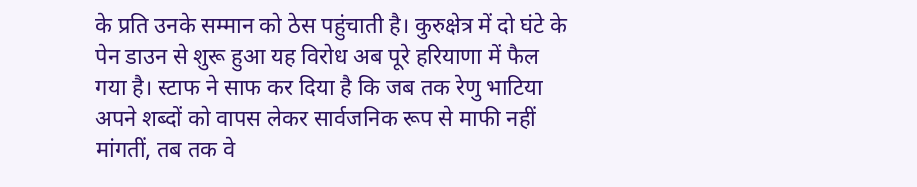के प्रति उनके सम्मान को ठेस पहुंचाती है। कुरुक्षेत्र में दो घंटे के पेन डाउन से शुरू हुआ यह विरोध अब पूरे हरियाणा में फैल गया है। स्टाफ ने साफ कर दिया है कि जब तक रेणु भाटिया अपने शब्दों को वापस लेकर सार्वजनिक रूप से माफी नहीं मांगतीं, तब तक वे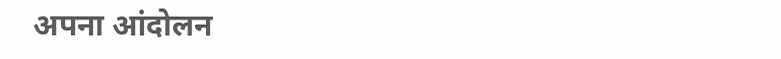अपना आंदोलन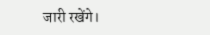जारी रखेंगे।